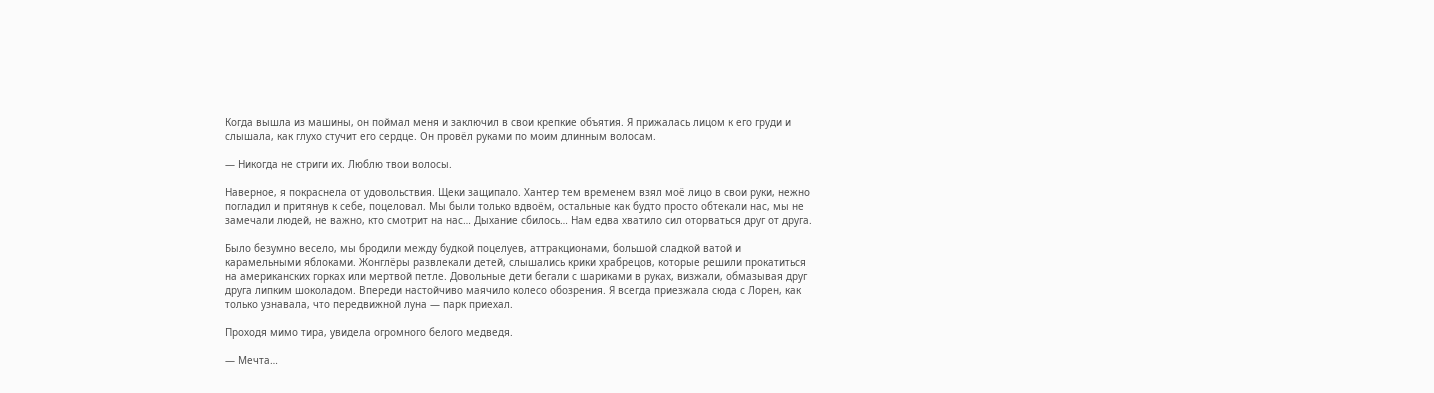Когда вышла из машины, он поймал меня и заключил в свои крепкие объятия. Я прижалась лицом к его груди и слышала, как глухо стучит его сердце. Он провёл руками по моим длинным волосам.

— Никогда не стриги их. Люблю твои волосы.

Наверное, я покраснела от удовольствия. Щеки защипало. Хантер тем временем взял моё лицо в свои руки, нежно погладил и притянув к себе, поцеловал. Мы были только вдвоём, остальные как будто просто обтекали нас, мы не замечали людей, не важно, кто смотрит на нас… Дыхание сбилось… Нам едва хватило сил оторваться друг от друга.

Было безумно весело, мы бродили между будкой поцелуев, аттракционами, большой сладкой ватой и карамельными яблоками. Жонглёры развлекали детей, слышались крики храбрецов, которые решили прокатиться на американских горках или мертвой петле. Довольные дети бегали с шариками в руках, визжали, обмазывая друг друга липким шоколадом. Впереди настойчиво маячило колесо обозрения. Я всегда приезжала сюда с Лорен, как только узнавала, что передвижной луна — парк приехал.

Проходя мимо тира, увидела огромного белого медведя.

— Мечта…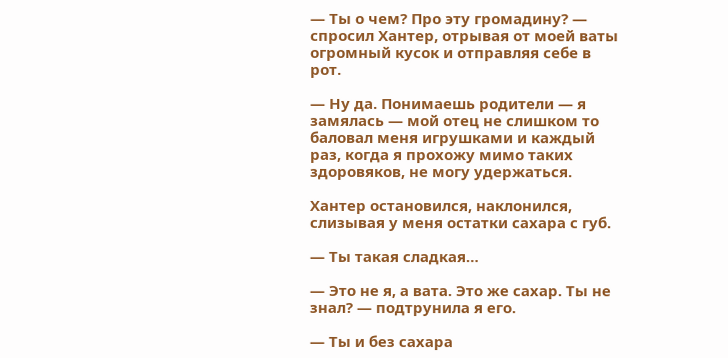— Ты о чем? Про эту громадину? — спросил Хантер, отрывая от моей ваты огромный кусок и отправляя себе в рот.

— Ну да. Понимаешь родители — я замялась — мой отец не слишком то баловал меня игрушками и каждый раз, когда я прохожу мимо таких здоровяков, не могу удержаться.

Хантер остановился, наклонился, слизывая у меня остатки сахара с губ.

— Ты такая сладкая…

— Это не я, а вата. Это же сахар. Ты не знал? — подтрунила я его.

— Ты и без сахара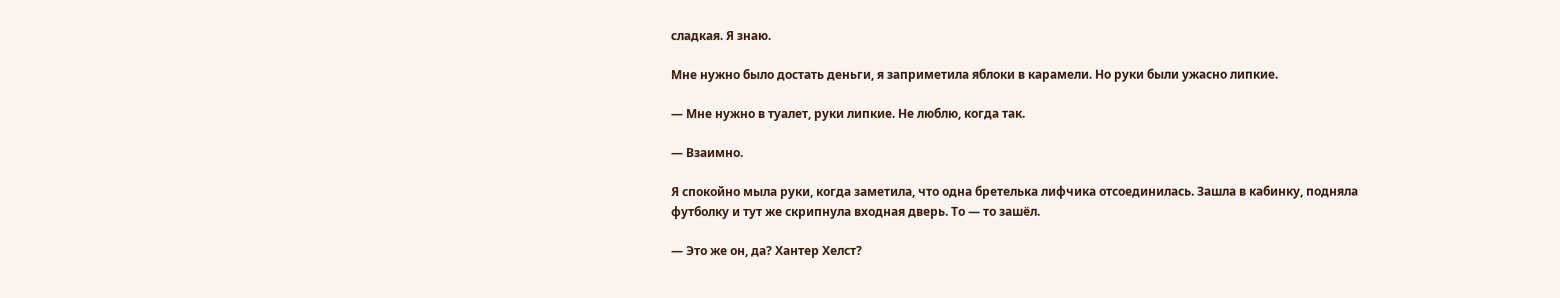сладкая. Я знаю.

Мне нужно было достать деньги, я заприметила яблоки в карамели. Но руки были ужасно липкие.

— Мне нужно в туалет, руки липкие. Не люблю, когда так.

— Взаимно.

Я спокойно мыла руки, когда заметила, что одна бретелька лифчика отсоединилась. Зашла в кабинку, подняла футболку и тут же скрипнула входная дверь. То — то зашёл.

— Это же он, да? Хантер Хелст?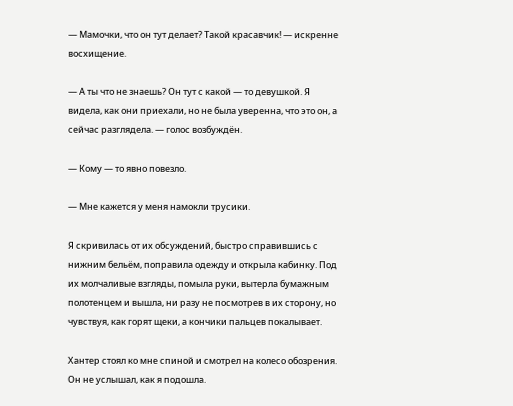— Мамочки, что он тут делает? Такой красавчик! — искренне восхищение.

— А ты что не знаешь? Он тут с какой — то девушкой. Я видела, как они приехали, но не была уверенна, что это он, а сейчас разглядела. — голос возбуждён.

— Кому — то явно повезло.

— Мне кажется у меня намокли трусики.

Я скривилась от их обсуждений, быстро справившись с нижним бельём, поправила одежду и открыла кабинку. Под их молчаливые взгляды, помыла руки, вытерла бумажным полотенцем и вышла, ни разу не посмотрев в их сторону, но чувствуя, как горят щеки, а кончики пальцев покалывает.

Хантер стоял ко мне спиной и смотрел на колесо обозрения. Он не услышал, как я подошла.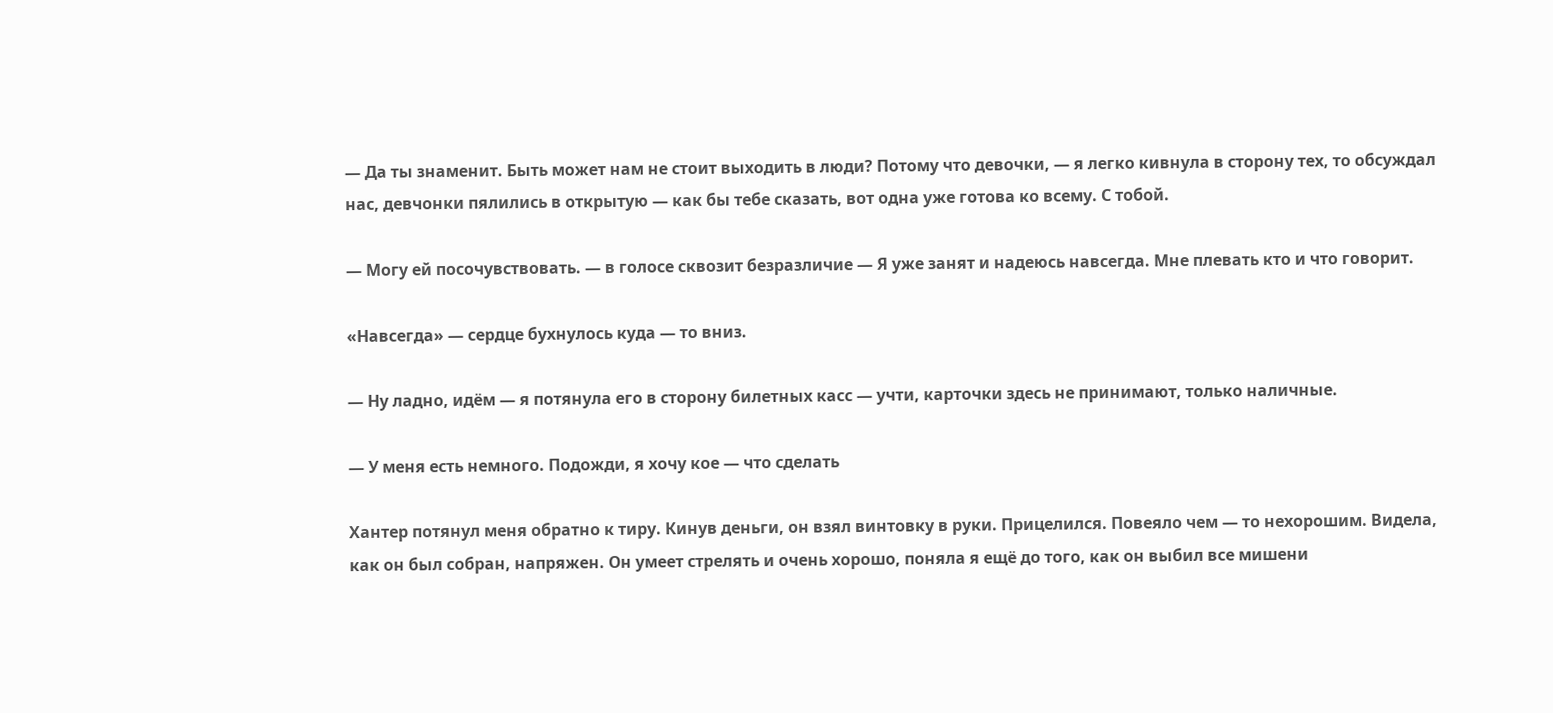— Да ты знаменит. Быть может нам не стоит выходить в люди? Потому что девочки, — я легко кивнула в сторону тех, то обсуждал нас, девчонки пялились в открытую — как бы тебе сказать, вот одна уже готова ко всему. С тобой.

— Могу ей посочувствовать. — в голосе сквозит безразличие — Я уже занят и надеюсь навсегда. Мне плевать кто и что говорит.

«Навсегда» — сердце бухнулось куда — то вниз.

— Ну ладно, идём — я потянула его в сторону билетных касс — учти, карточки здесь не принимают, только наличные.

— У меня есть немного. Подожди, я хочу кое — что сделать

Хантер потянул меня обратно к тиру. Кинув деньги, он взял винтовку в руки. Прицелился. Повеяло чем — то нехорошим. Видела, как он был собран, напряжен. Он умеет стрелять и очень хорошо, поняла я ещё до того, как он выбил все мишени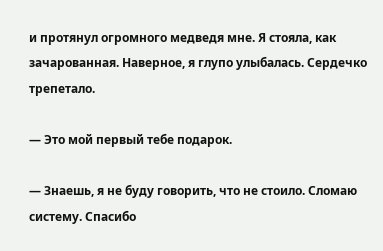и протянул огромного медведя мне. Я стояла, как зачарованная. Наверное, я глупо улыбалась. Сердечко трепетало.

— Это мой первый тебе подарок.

— Знаешь, я не буду говорить, что не стоило. Сломаю систему. Спасибо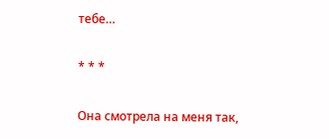тебе…

* * *

Она смотрела на меня так,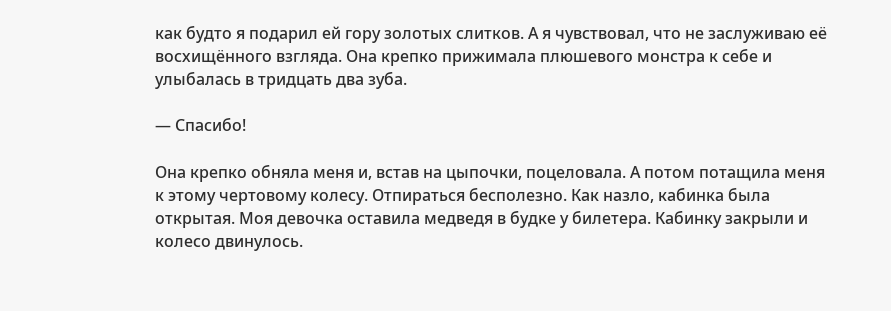как будто я подарил ей гору золотых слитков. А я чувствовал, что не заслуживаю её восхищённого взгляда. Она крепко прижимала плюшевого монстра к себе и улыбалась в тридцать два зуба.

— Спасибо!

Она крепко обняла меня и, встав на цыпочки, поцеловала. А потом потащила меня к этому чертовому колесу. Отпираться бесполезно. Как назло, кабинка была открытая. Моя девочка оставила медведя в будке у билетера. Кабинку закрыли и колесо двинулось.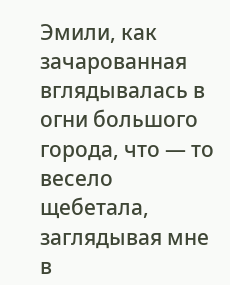Эмили, как зачарованная вглядывалась в огни большого города, что — то весело щебетала, заглядывая мне в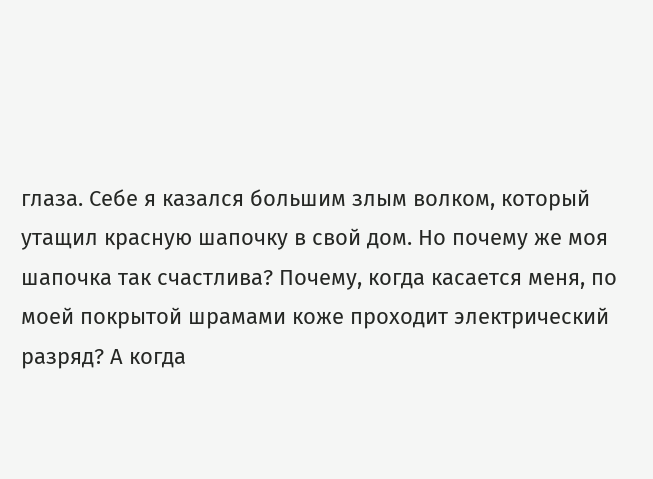глаза. Себе я казался большим злым волком, который утащил красную шапочку в свой дом. Но почему же моя шапочка так счастлива? Почему, когда касается меня, по моей покрытой шрамами коже проходит электрический разряд? А когда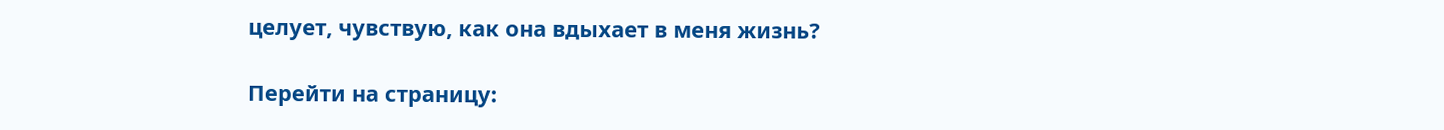целует, чувствую, как она вдыхает в меня жизнь?

Перейти на страницу: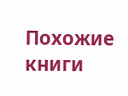Похожие книги